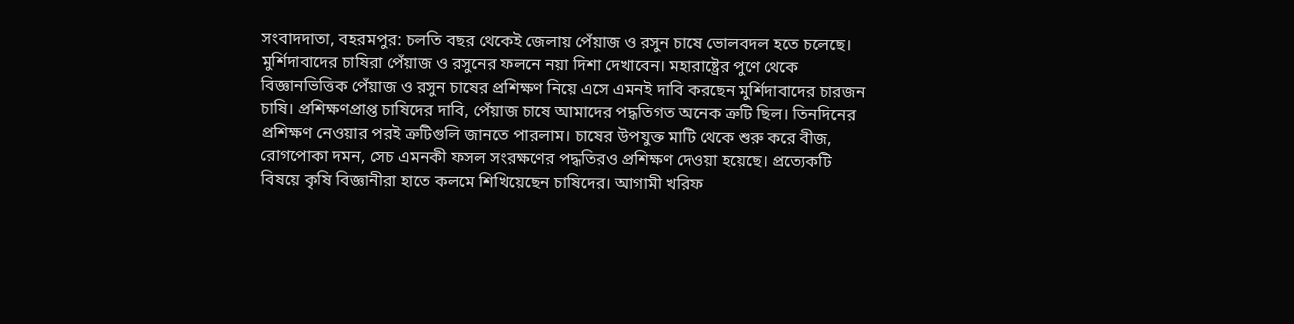সংবাদদাতা, বহরমপুর: চলতি বছর থেকেই জেলায় পেঁয়াজ ও রসুন চাষে ভোলবদল হতে চলেছে। মুর্শিদাবাদের চাষিরা পেঁয়াজ ও রসুনের ফলনে নয়া দিশা দেখাবেন। মহারাষ্ট্রের পুণে থেকে বিজ্ঞানভিত্তিক পেঁয়াজ ও রসুন চাষের প্রশিক্ষণ নিয়ে এসে এমনই দাবি করছেন মুর্শিদাবাদের চারজন চাষি। প্রশিক্ষণপ্রাপ্ত চাষিদের দাবি, পেঁয়াজ চাষে আমাদের পদ্ধতিগত অনেক ত্রুটি ছিল। তিনদিনের প্রশিক্ষণ নেওয়ার পরই ত্রুটিগুলি জানতে পারলাম। চাষের উপযুক্ত মাটি থেকে শুরু করে বীজ, রোগপোকা দমন, সেচ এমনকী ফসল সংরক্ষণের পদ্ধতিরও প্রশিক্ষণ দেওয়া হয়েছে। প্রত্যেকটি বিষয়ে কৃষি বিজ্ঞানীরা হাতে কলমে শিখিয়েছেন চাষিদের। আগামী খরিফ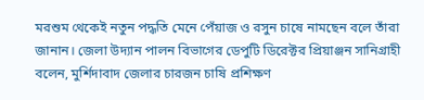মরশুম থেকেই নতুন পদ্ধতি মেনে পেঁয়াজ ও রসুন চাষে নামছেন বলে তাঁরা জানান। জেলা উদ্যান পালন বিভাগের ডেপুটি ডিরেক্টর প্রিয়াঞ্জন সানিগ্রাহী বলেন, মুর্শিদাবাদ জেলার চারজন চাষি প্রশিক্ষণ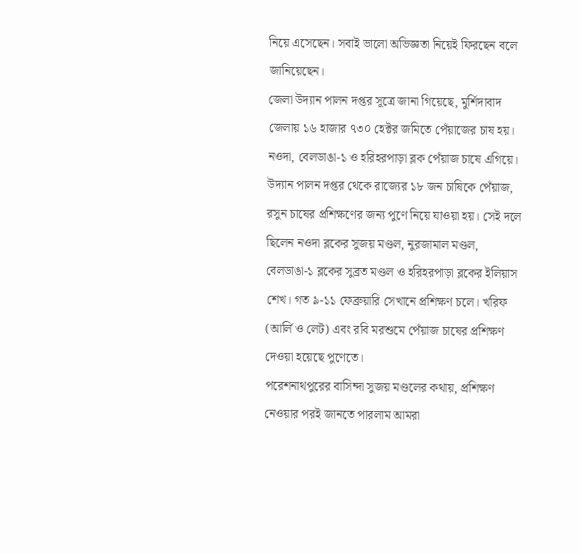নিয়ে এসেছেন। সবাই ভালো অভিজ্ঞতা নিয়েই ফিরছেন বলে জানিয়েছেন।
জেলা উদ্যান পালন দপ্তর সূত্রে জানা গিয়েছে, মুর্শিদাবাদ জেলায় ১৬ হাজার ৭৩০ হেক্টর জমিতে পেঁয়াজের চাষ হয়। নওদা, বেলডাঙা-১ ও হরিহরপাড়া ব্লক পেঁয়াজ চাষে এগিয়ে। উদ্যান পালন দপ্তর থেকে রাজ্যের ১৮ জন চাষিকে পেঁয়াজ, রসুন চাষের প্রশিক্ষণের জন্য পুণে নিয়ে যাওয়া হয়। সেই দলে ছিলেন নওদা ব্লকের সুজয় মণ্ডল, নুরজামাল মণ্ডল, বেলডাঙা-১ ব্লকের সুব্রত মণ্ডল ও হরিহরপাড়া ব্লকের ইলিয়াস শেখ। গত ৯-১১ ফেব্রুয়ারি সেখানে প্রশিক্ষণ চলে। খরিফ (আর্লি ও লেট) এবং রবি মরশুমে পেঁয়াজ চাষের প্রশিক্ষণ দেওয়া হয়েছে পুণেতে।
পরেশনাথপুরের বাসিন্দা সুজয় মণ্ডলের কথায়, প্রশিক্ষণ নেওয়ার পরই জানতে পারলাম আমরা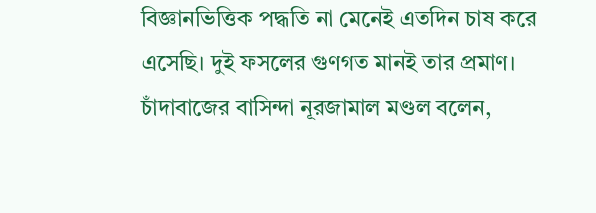বিজ্ঞানভিত্তিক পদ্ধতি না মেনেই এতদিন চাষ করে এসেছি। দুই ফসলের গুণগত মানই তার প্রমাণ।
চাঁদাবাজের বাসিন্দা নূরজামাল মণ্ডল বলেন,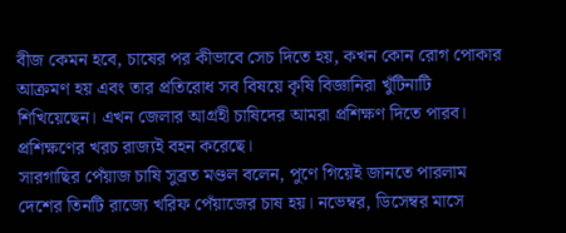বীজ কেমন হবে, চাষের পর কীভাবে সেচ দিতে হয়, কখন কোন রোগ পোকার আক্রমণ হয় এবং তার প্রতিরোধ সব বিষয়ে কৃষি বিজ্ঞানিরা খুঁটিনাটি শিখিয়েছেন। এখন জেলার আগ্রহী চাষিদের আমরা প্রশিক্ষণ দিতে পারব। প্রশিক্ষণের খরচ রাজ্যই বহন করেছে।
সারগাছির পেঁয়াজ চাষি সুব্রত মণ্ডল বলেন, পুণে গিয়েই জানতে পারলাম দেশের তিনটি রাজ্যে খরিফ পেঁয়াজের চাষ হয়। নভেম্বর, ডিসেম্বর মাসে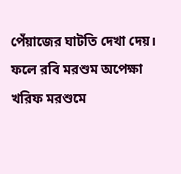পেঁয়াজের ঘাটতি দেখা দেয়। ফলে রবি মরশুম অপেক্ষা খরিফ মরশুমে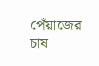পেঁয়াজের চাষ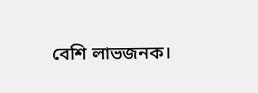বেশি লাভজনক।